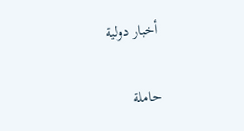أخبار دولية

حاملة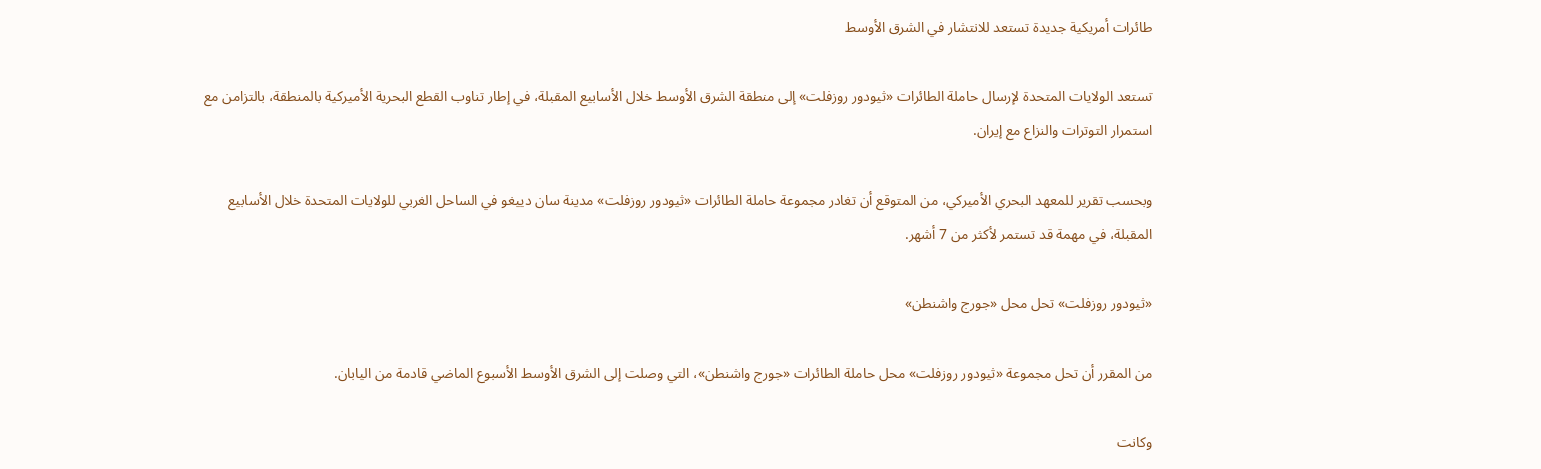طائرات أمريكية جديدة تستعد للانتشار في الشرق الأوسط

تستعد الولايات المتحدة لإرسال حاملة الطائرات «ثيودور روزفلت» إلى منطقة الشرق الأوسط خلال الأسابيع المقبلة، في إطار تناوب القطع البحرية الأميركية بالمنطقة، بالتزامن مع استمرار التوترات والنزاع مع إيران.

وبحسب تقرير للمعهد البحري الأميركي، من المتوقع أن تغادر مجموعة حاملة الطائرات «ثيودور روزفلت» مدينة سان دييغو في الساحل الغربي للولايات المتحدة خلال الأسابيع المقبلة، في مهمة قد تستمر لأكثر من 7 أشهر.

«ثيودور روزفلت» تحل محل «جورج واشنطن»

من المقرر أن تحل مجموعة «ثيودور روزفلت» محل حاملة الطائرات «جورج واشنطن»، التي وصلت إلى الشرق الأوسط الأسبوع الماضي قادمة من اليابان.

وكانت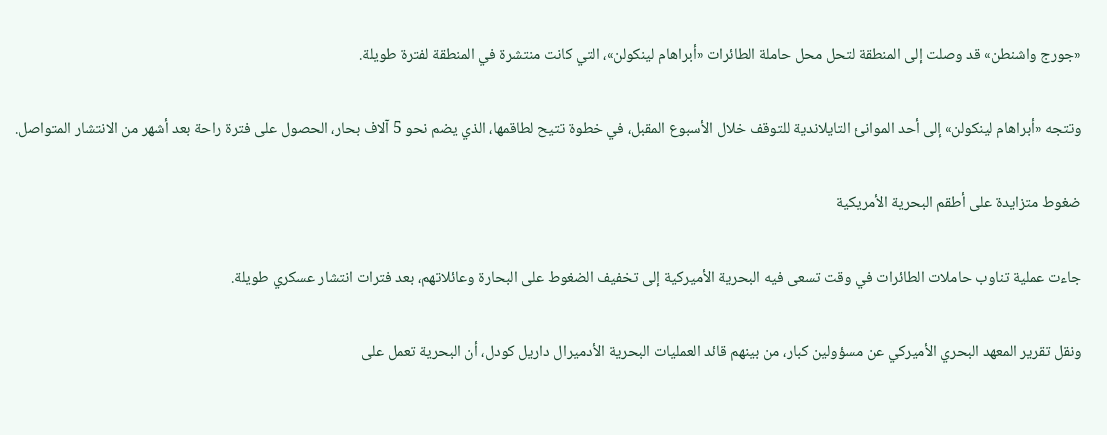«جورج واشنطن» قد وصلت إلى المنطقة لتحل محل حاملة الطائرات «أبراهام لينكولن»، التي كانت منتشرة في المنطقة لفترة طويلة.

وتتجه «أبراهام لينكولن» إلى أحد الموانئ التايلاندية للتوقف خلال الأسبوع المقبل، في خطوة تتيح لطاقمها، الذي يضم نحو 5 آلاف بحار، الحصول على فترة راحة بعد أشهر من الانتشار المتواصل.

ضغوط متزايدة على أطقم البحرية الأمريكية

جاءت عملية تناوب حاملات الطائرات في وقت تسعى فيه البحرية الأميركية إلى تخفيف الضغوط على البحارة وعائلاتهم، بعد فترات انتشار عسكري طويلة.

ونقل تقرير المعهد البحري الأميركي عن مسؤولين كبار، من بينهم قائد العمليات البحرية الأدميرال داريل كودل، أن البحرية تعمل على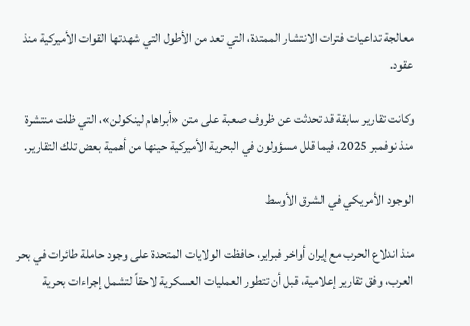معالجة تداعيات فترات الانتشار الممتدة، التي تعد من الأطول التي شهدتها القوات الأميركية منذ عقود.

وكانت تقارير سابقة قد تحدثت عن ظروف صعبة على متن «أبراهام لينكولن»، التي ظلت منتشرة منذ نوفمبر 2025، فيما قلل مسؤولون في البحرية الأميركية حينها من أهمية بعض تلك التقارير.

الوجود الأمريكي في الشرق الأوسط

منذ اندلاع الحرب مع إيران أواخر فبراير، حافظت الولايات المتحدة على وجود حاملة طائرات في بحر العرب، وفق تقارير إعلامية، قبل أن تتطور العمليات العسكرية لاحقاً لتشمل إجراءات بحرية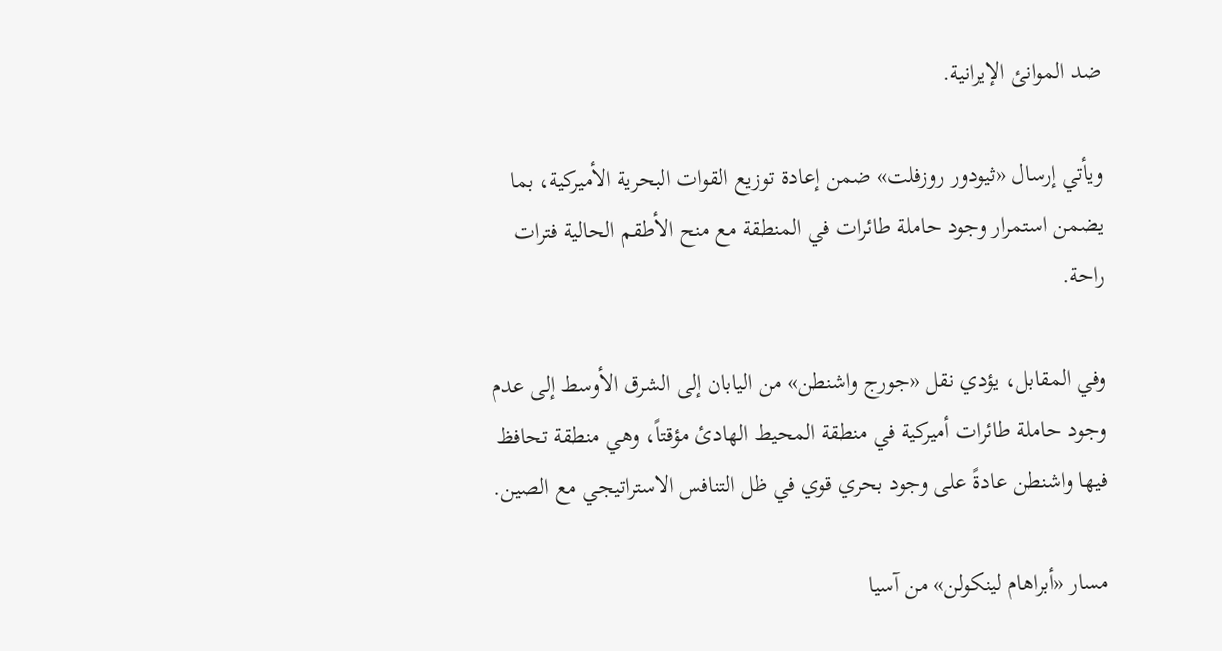ضد الموانئ الإيرانية.

ويأتي إرسال «ثيودور روزفلت» ضمن إعادة توزيع القوات البحرية الأميركية، بما يضمن استمرار وجود حاملة طائرات في المنطقة مع منح الأطقم الحالية فترات راحة.

وفي المقابل، يؤدي نقل «جورج واشنطن» من اليابان إلى الشرق الأوسط إلى عدم وجود حاملة طائرات أميركية في منطقة المحيط الهادئ مؤقتاً، وهي منطقة تحافظ فيها واشنطن عادةً على وجود بحري قوي في ظل التنافس الاستراتيجي مع الصين.

مسار «أبراهام لينكولن» من آسيا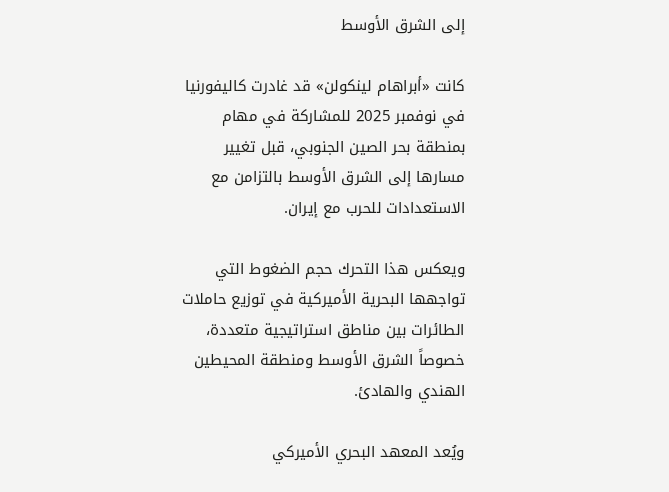إلى الشرق الأوسط

كانت «أبراهام لينكولن» قد غادرت كاليفورنيا في نوفمبر 2025 للمشاركة في مهام بمنطقة بحر الصين الجنوبي، قبل تغيير مسارها إلى الشرق الأوسط بالتزامن مع الاستعدادات للحرب مع إيران.

ويعكس هذا التحرك حجم الضغوط التي تواجهها البحرية الأميركية في توزيع حاملات الطائرات بين مناطق استراتيجية متعددة، خصوصاً الشرق الأوسط ومنطقة المحيطين الهندي والهادئ.

ويُعد المعهد البحري الأميركي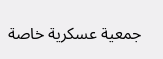جمعية عسكرية خاصة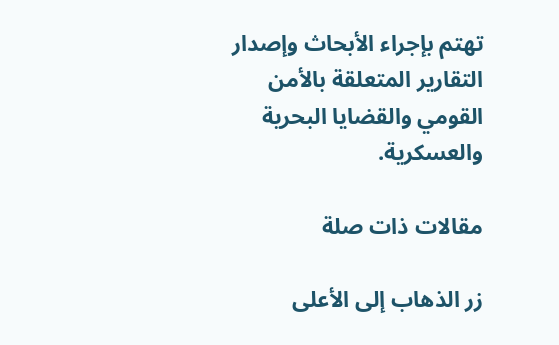تهتم بإجراء الأبحاث وإصدار التقارير المتعلقة بالأمن القومي والقضايا البحرية والعسكرية.

مقالات ذات صلة

زر الذهاب إلى الأعلى